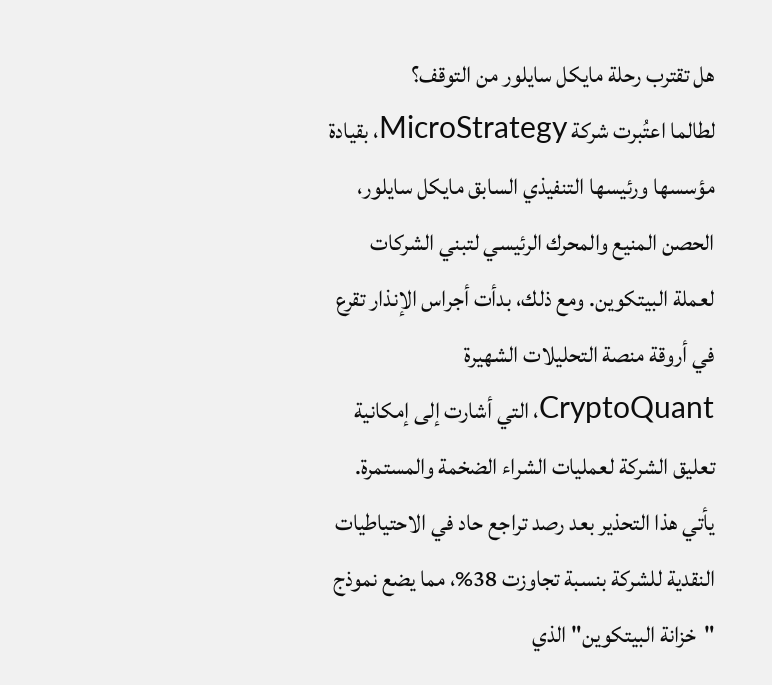هل تقترب رحلة مايكل سايلور من التوقف؟
لطالما اعتُبرت شركة MicroStrategy، بقيادة مؤسسها ورئيسها التنفيذي السابق مايكل سايلور، الحصن المنيع والمحرك الرئيسي لتبني الشركات لعملة البيتكوين. ومع ذلك، بدأت أجراس الإنذار تقرع في أروقة منصة التحليلات الشهيرة CryptoQuant، التي أشارت إلى إمكانية تعليق الشركة لعمليات الشراء الضخمة والمستمرة. يأتي هذا التحذير بعد رصد تراجع حاد في الاحتياطيات النقدية للشركة بنسبة تجاوزت 38%، مما يضع نموذج "خزانة البيتكوين" الذي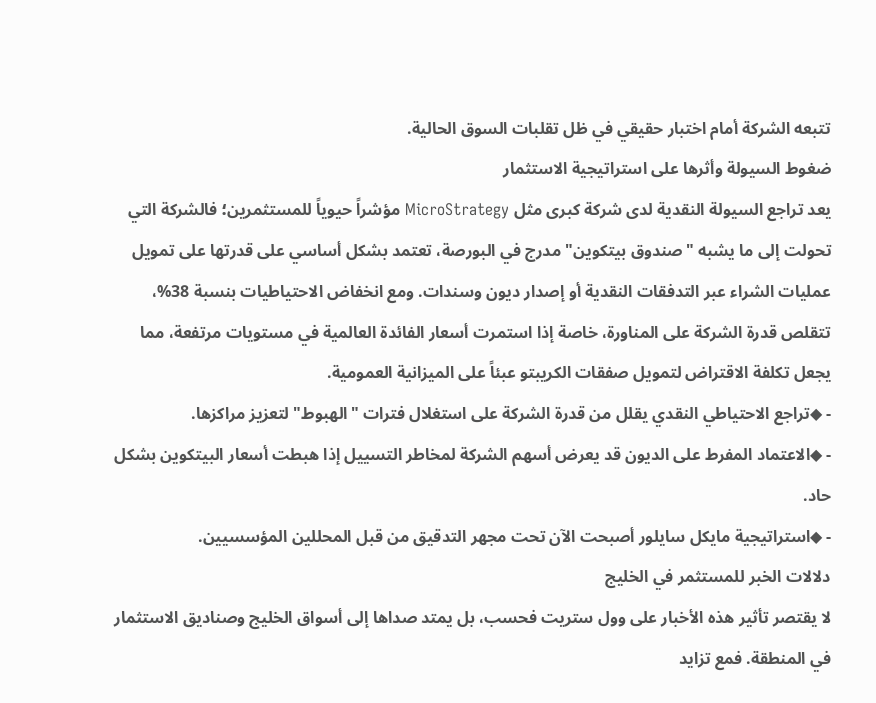تتبعه الشركة أمام اختبار حقيقي في ظل تقلبات السوق الحالية.
ضغوط السيولة وأثرها على استراتيجية الاستثمار
يعد تراجع السيولة النقدية لدى شركة كبرى مثل MicroStrategy مؤشراً حيوياً للمستثمرين؛ فالشركة التي تحولت إلى ما يشبه "صندوق بيتكوين" مدرج في البورصة، تعتمد بشكل أساسي على قدرتها على تمويل عمليات الشراء عبر التدفقات النقدية أو إصدار ديون وسندات. ومع انخفاض الاحتياطيات بنسبة 38%، تتقلص قدرة الشركة على المناورة، خاصة إذا استمرت أسعار الفائدة العالمية في مستويات مرتفعة، مما يجعل تكلفة الاقتراض لتمويل صفقات الكريبتو عبئاً على الميزانية العمومية.
- ◆تراجع الاحتياطي النقدي يقلل من قدرة الشركة على استغلال فترات "الهبوط" لتعزيز مراكزها.
- ◆الاعتماد المفرط على الديون قد يعرض أسهم الشركة لمخاطر التسييل إذا هبطت أسعار البيتكوين بشكل حاد.
- ◆استراتيجية مايكل سايلور أصبحت الآن تحت مجهر التدقيق من قبل المحللين المؤسسيين.
دلالات الخبر للمستثمر في الخليج
لا يقتصر تأثير هذه الأخبار على وول ستريت فحسب، بل يمتد صداها إلى أسواق الخليج وصناديق الاستثمار في المنطقة. فمع تزايد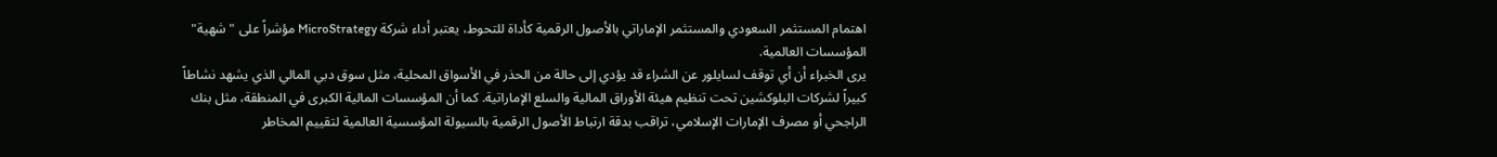اهتمام المستثمر السعودي والمستثمر الإماراتي بالأصول الرقمية كأداة للتحوط، يعتبر أداء شركة MicroStrategy مؤشراً على "شهية" المؤسسات العالمية.
يرى الخبراء أن أي توقف لسايلور عن الشراء قد يؤدي إلى حالة من الحذر في الأسواق المحلية، مثل سوق دبي المالي الذي يشهد نشاطاً كبيراً لشركات البلوكشين تحت تنظيم هيئة الأوراق المالية والسلع الإماراتية. كما أن المؤسسات المالية الكبرى في المنطقة، مثل بنك الراجحي أو مصرف الإمارات الإسلامي، تراقب بدقة ارتباط الأصول الرقمية بالسيولة المؤسسية العالمية لتقييم المخاطر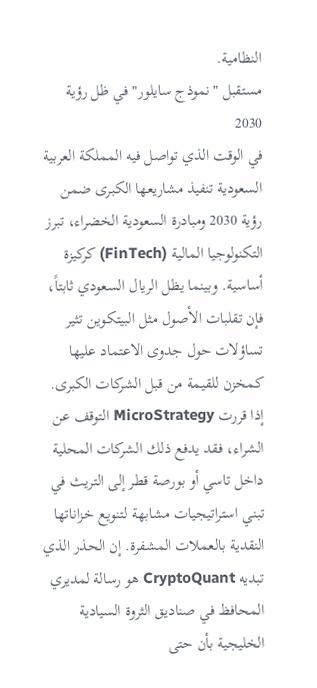النظامية.
مستقبل "نموذج سايلور" في ظل رؤية 2030
في الوقت الذي تواصل فيه المملكة العربية السعودية تنفيذ مشاريعها الكبرى ضمن رؤية 2030 ومبادرة السعودية الخضراء، تبرز التكنولوجيا المالية (FinTech) كركيزة أساسية. وبينما يظل الريال السعودي ثابتاً، فإن تقلبات الأصول مثل البيتكوين تثير تساؤلات حول جدوى الاعتماد عليها كمخزن للقيمة من قبل الشركات الكبرى.
إذا قررت MicroStrategy التوقف عن الشراء، فقد يدفع ذلك الشركات المحلية داخل تاسي أو بورصة قطر إلى التريث في تبني استراتيجيات مشابهة لتنويع خزاناتها النقدية بالعملات المشفرة. إن الحذر الذي تبديه CryptoQuant هو رسالة لمديري المحافظ في صناديق الثروة السيادية الخليجية بأن حتى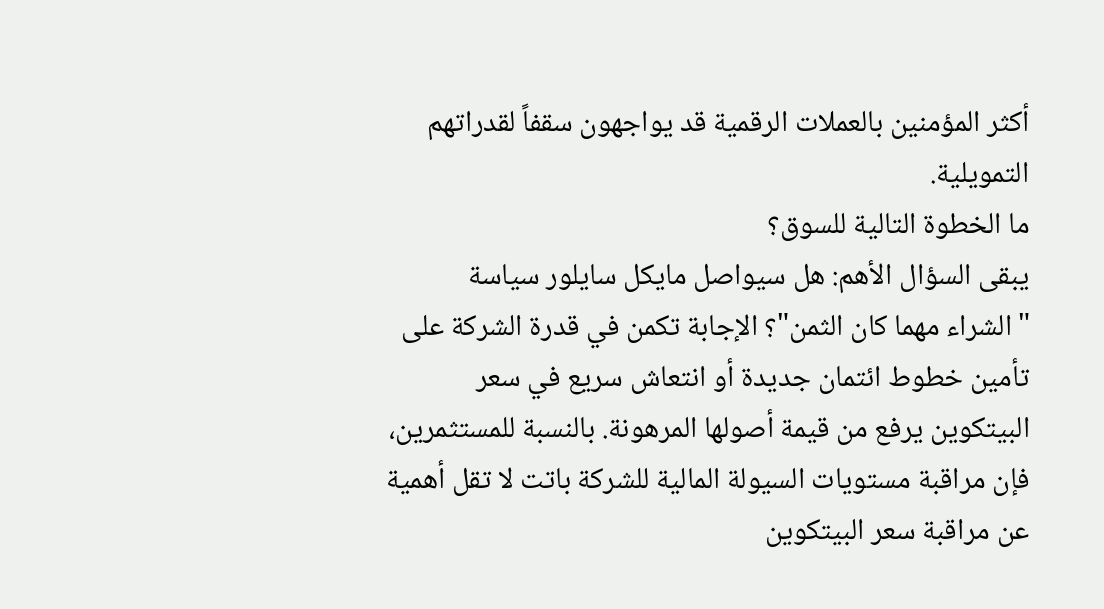أكثر المؤمنين بالعملات الرقمية قد يواجهون سقفاً لقدراتهم التمويلية.
ما الخطوة التالية للسوق؟
يبقى السؤال الأهم: هل سيواصل مايكل سايلور سياسة "الشراء مهما كان الثمن"؟ الإجابة تكمن في قدرة الشركة على تأمين خطوط ائتمان جديدة أو انتعاش سريع في سعر البيتكوين يرفع من قيمة أصولها المرهونة. بالنسبة للمستثمرين، فإن مراقبة مستويات السيولة المالية للشركة باتت لا تقل أهمية عن مراقبة سعر البيتكوين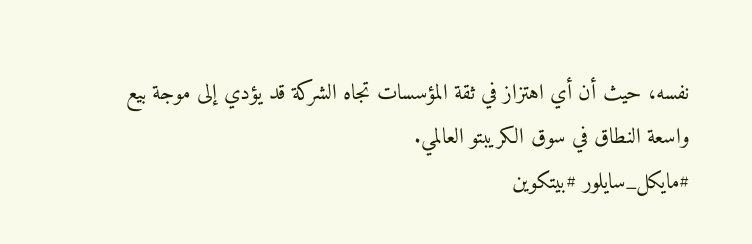نفسه، حيث أن أي اهتزاز في ثقة المؤسسات تجاه الشركة قد يؤدي إلى موجة بيع واسعة النطاق في سوق الكريبتو العالمي.
#مايكل_سايلور #بيتكوين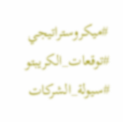#ميكروستراتيجي #توقعات_الكريبتو #سيولة_الشركات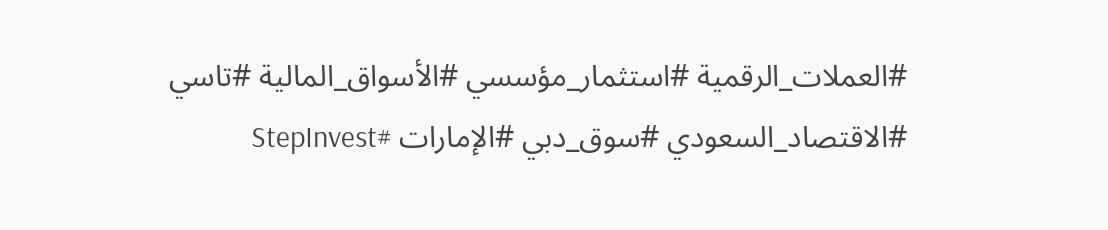#العملات_الرقمية #استثمار_مؤسسي #الأسواق_المالية #تاسي #الاقتصاد_السعودي #سوق_دبي #الإمارات #StepInvest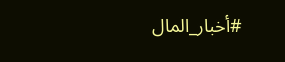#أخبار_المال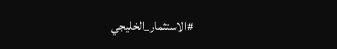#الاستثمار_الخليجي